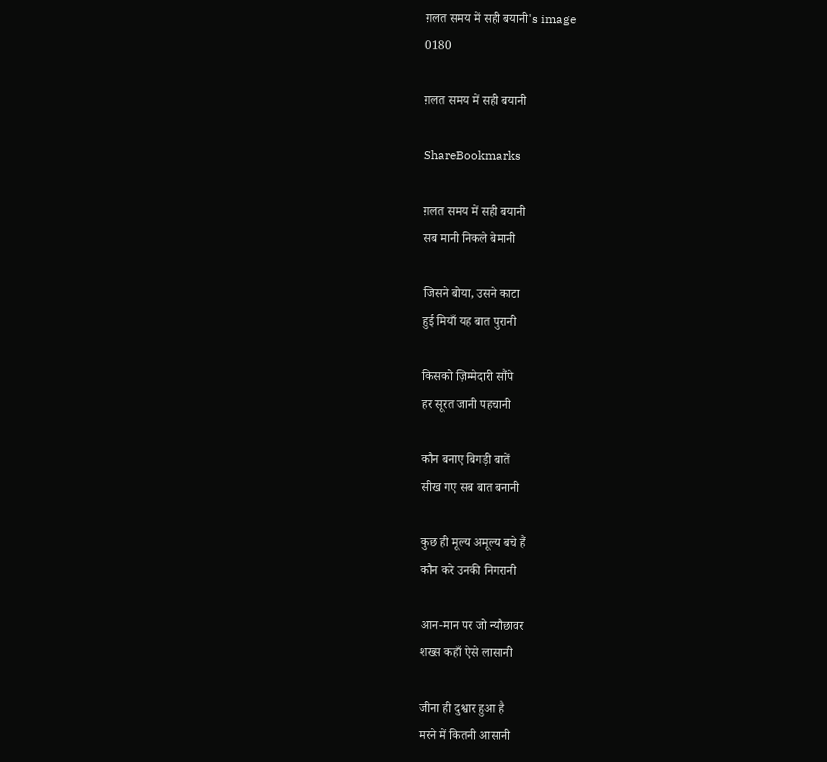ग़लत समय में सही बयानी's image
0180

ग़लत समय में सही बयानी

ShareBookmarks

ग़लत समय में सही बयानी
सब मानी निकले बेमानी

जिसने बोया, उसने काटा
हुई मियाँ यह बात पुरानी

किसको ज़िम्मेदारी सौंपे
हर सूरत जानी पहचानी

कौन बनाए बिगड़ी बातें
सीख गए सब बात बनानी

कुछ ही मूल्य अमूल्य बचे हैं
कौन करे उनकी निगरानी

आन-मान पर जो न्यौछावर
शख्स कहाँ ऐसे लासानी

जीना ही दुश्वार हुआ है
मरने में कितनी आसानी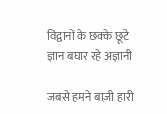विद्वानों के छक्के छूटे
ज्ञान बघार रहे अज्ञानी

जबसे हमने बाज़ी हारी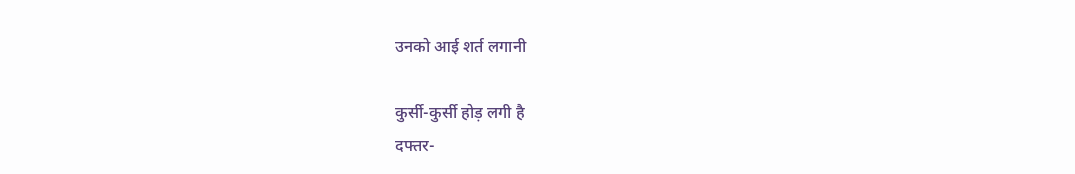उनको आई शर्त लगानी

कुर्सी-कुर्सी होड़ लगी है
दफ्तर-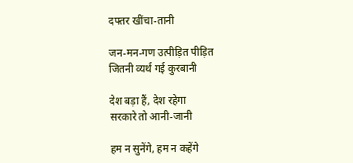दफ्तर खींचा-तानी

जन-मन-गण उत्पीड़ित पीड़ित
जितनी व्यर्थ गई कुरबानी

देश बड़ा हैं, देश रहेगा
सरकारे तो आनी-जानी

हम न सुनेंगे, हम न कहेंगे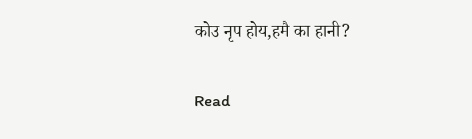कोउ नृप होय,हमै का हानी?

Read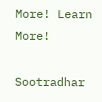More! Learn More!

Sootradhar